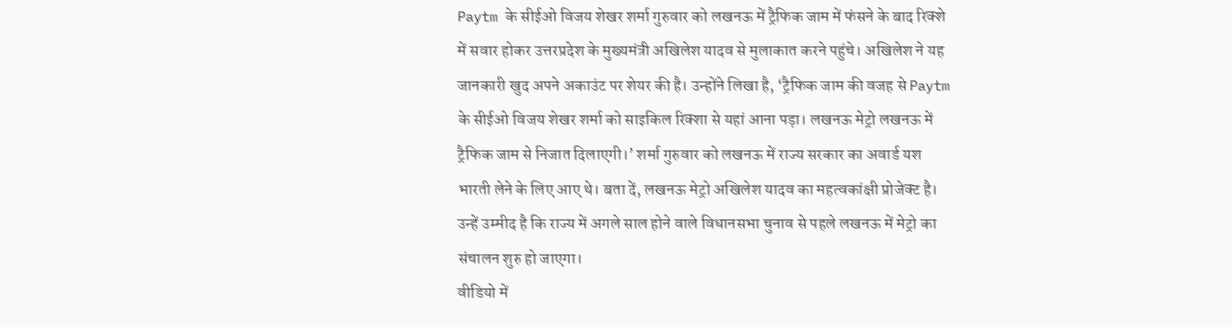Paytm के सीईओ विजय शेखर शर्मा गुरुवार को लखनऊ में ट्रैफिक जाम में फंसने के बाद रिक्शे में सवार होकर उत्तरप्रदेश के मुख्यमंत्री अखिलेश यादव से मुलाकात करने पहुंचे। अखिलेश ने यह जानकारी खुद अपने अकाउंट पर शेयर की है। उन्होंने लिखा है, ‘ट्रैफिक जाम की वजह से Paytm के सीईओ विजय शेखर शर्मा को साइकिल रिक्शा से यहां आना पड़ा। लखनऊ मेट्रो लखनऊ में ट्रैफिक जाम से निजात दिलाएगी।’ शर्मा गुरुवार को लखनऊ में राज्य सरकार का अवार्ड यश भारती लेने के लिए आए थे। बता दें, लखनऊ मेट्रो अखिलेश यादव का महत्वकांक्षी प्रोजेक्ट है। उन्हें उम्मीद है कि राज्य में अगले साल होने वाले विधानसभा चुनाव से पहले लखनऊ में मेट्रो का संचालन शुरु हो जाएगा।
वीडियो में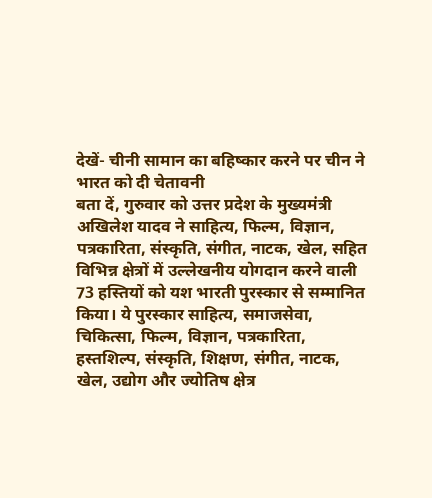देखें- चीनी सामान का बहिष्कार करने पर चीन ने भारत को दी चेतावनी
बता दें, गुरुवार को उत्तर प्रदेश के मुख्यमंत्री अखिलेश यादव ने साहित्य, फिल्म, विज्ञान, पत्रकारिता, संस्कृति, संगीत, नाटक, खेल, सहित विभिन्न क्षेत्रों में उल्लेखनीय योगदान करने वाली 73 हस्तियों को यश भारती पुरस्कार से सम्मानित किया। ये पुरस्कार साहित्य, समाजसेवा, चिकित्सा, फिल्म, विज्ञान, पत्रकारिता, हस्तशिल्प, संस्कृति, शिक्षण, संगीत, नाटक, खेल, उद्योग और ज्योतिष क्षेत्र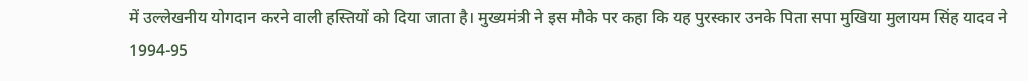में उल्लेखनीय योगदान करने वाली हस्तियों को दिया जाता है। मुख्यमंत्री ने इस मौके पर कहा कि यह पुरस्कार उनके पिता सपा मुखिया मुलायम सिंह यादव ने 1994-95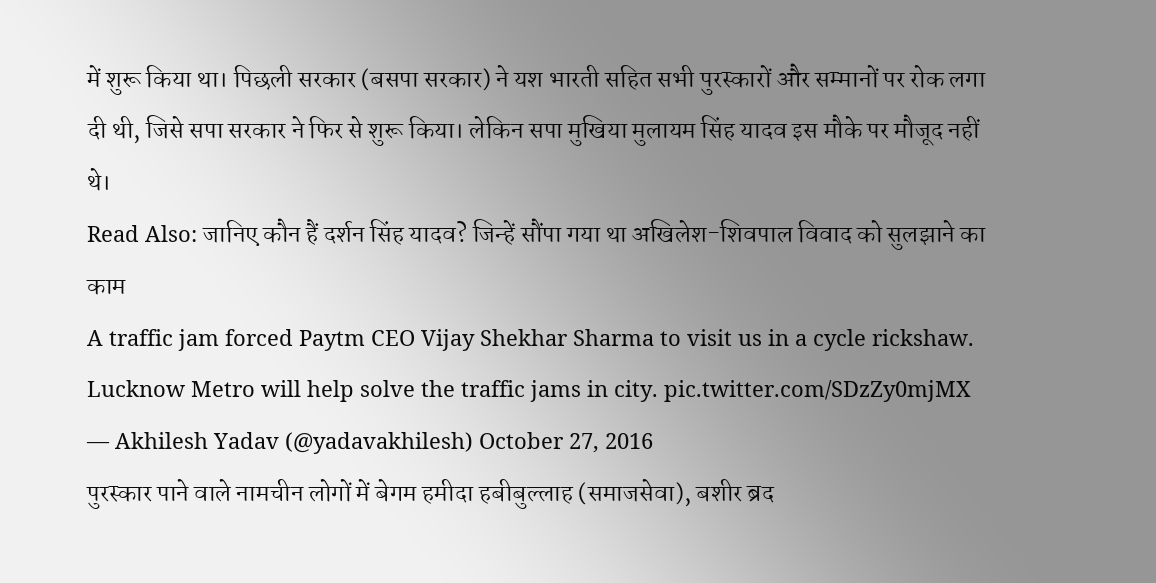में शुरू किया था। पिछली सरकार (बसपा सरकार) ने यश भारती सहित सभी पुरस्कारों और सम्मानों पर रोक लगा दी थी, जिसे सपा सरकार ने फिर से शुरू किया। लेकिन सपा मुखिया मुलायम सिंह यादव इस मौके पर मौजूद नहीं थे।
Read Also: जानिए कौन हैं दर्शन सिंह यादव? जिन्हें सौंपा गया था अखिलेश-शिवपाल विवाद को सुलझाने का काम
A traffic jam forced Paytm CEO Vijay Shekhar Sharma to visit us in a cycle rickshaw. Lucknow Metro will help solve the traffic jams in city. pic.twitter.com/SDzZy0mjMX
— Akhilesh Yadav (@yadavakhilesh) October 27, 2016
पुरस्कार पाने वाले नामचीन लोगों में बेगम हमीदा हबीबुल्लाह (समाजसेवा), बशीर ब्रद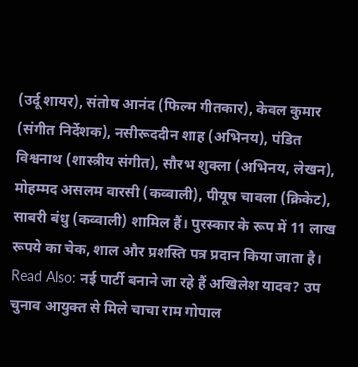(उर्दू शायर), संतोष आनंद (फिल्म गीतकार), केवल कुमार (संगीत निर्देशक), नसीरूददीन शाह (अभिनय), पंडित विश्वनाथ (शास्त्रीय संगीत), सौरभ शुक्ला (अभिनय, लेखन), मोहम्मद असलम वारसी (कव्वाली), पीयूष चावला (क्रिकेट), साबरी बंधु (कव्वाली) शामिल हैं। पुरस्कार के रूप में 11 लाख रूपये का चेक, शाल और प्रशस्ति पत्र प्रदान किया जाता है।
Read Also: नई पार्टी बनाने जा रहे हैं अखिलेश यादव? उप चुनाव आयुक्त से मिले चाचा राम गोपाल